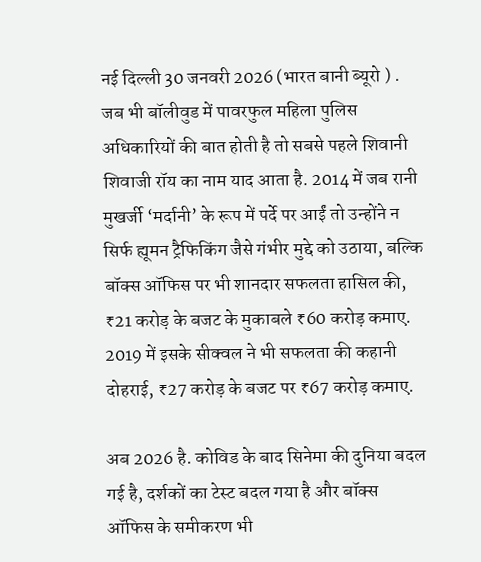नई दिल्ली 30 जनवरी 2026 (भारत बानी ब्यूरो ) . जब भी बॉलीवुड में पावरफुल महिला पुलिस अधिकारियों की बात होती है तो सबसे पहले शिवानी शिवाजी रॉय का नाम याद आता है. 2014 में जब रानी मुखर्जी ‘मर्दानी’ के रूप में पर्दे पर आईं तो उन्होंने न सिर्फ ह्यूमन ट्रैफिकिंग जैसे गंभीर मुद्दे को उठाया, बल्कि बॉक्स ऑफिस पर भी शानदार सफलता हासिल की, ₹21 करोड़ के बजट के मुकाबले ₹60 करोड़ कमाए. 2019 में इसके सीक्वल ने भी सफलता की कहानी दोहराई, ₹27 करोड़ के बजट पर ₹67 करोड़ कमाए.

अब 2026 है. कोविड के बाद सिनेमा की दुनिया बदल गई है, दर्शकों का टेस्ट बदल गया है और बॉक्स ऑफिस के समीकरण भी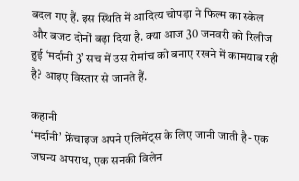बदल गए हैं. इस स्थिति में आदित्य चोपड़ा ने फिल्म का स्केल और बजट दोनों बढ़ा दिया है. क्या आज 30 जनवरी को रिलीज हुई ‘मर्दानी 3’ सच में उस रोमांच को बनाए रखने में कामयाब रही है? आइए विस्तार से जानते हैं.

कहानी
‘मर्दानी’ फ्रेंचाइज अपने एलिमेंट्स के लिए जानी जाती है- एक जघन्य अपराध, एक सनकी विलेन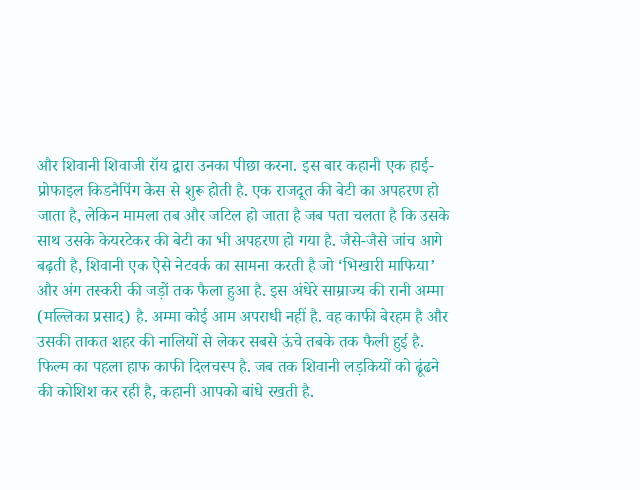और शिवानी शिवाजी रॉय द्वारा उनका पीछा करना. इस बार कहानी एक हाई-प्रोफाइल किडनैपिंग केस से शुरू होती है. एक राजदूत की बेटी का अपहरण हो जाता है, लेकिन मामला तब और जटिल हो जाता है जब पता चलता है कि उसके साथ उसके केयरटेकर की बेटी का भी अपहरण हो गया है. जैसे-जैसे जांच आगे बढ़ती है, शिवानी एक ऐसे नेटवर्क का सामना करती है जो ‘भिखारी माफिया’ और अंग तस्करी की जड़ों तक फैला हुआ है. इस अंधेरे साम्राज्य की रानी अम्मा (मल्लिका प्रसाद) है. अम्मा कोई आम अपराधी नहीं है. वह काफी बेरहम है और उसकी ताकत शहर की नालियों से लेकर सबसे ऊंचे तबके तक फैली हुई है. फिल्म का पहला हाफ काफी दिलचस्प है. जब तक शिवानी लड़कियों को ढूंढने की कोशिश कर रही है, कहानी आपको बांधे रखती है.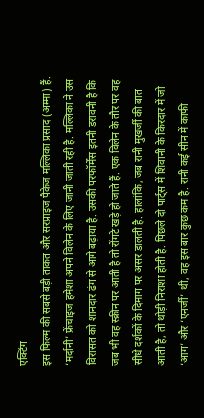एक्टिंग
इस फिल्म की सबसे बड़ी ताकत और सरप्राइज पैकेज मल्लिका प्रसाद (अम्मा) हैं. ‘मर्दानी’ फ्रेंचाइज हमेशा अपने विलेन के लिए जानी जाती रही है. मल्लिका ने उस विरासत को शानदार ढंग से आगे बढ़ाया है. उसकी परफॉर्मेंस इतनी डरावनी है कि जब भी वह स्क्रीन पर आती है तो रोंगटे खड़े हो जाते हैं. एक विलेन के तौर पर वह सीधे दर्शकों के दिमाग पर असर डालती है. हालांकि, जब रानी मुखर्जी की बात आती है, तो थोड़ी निराशा होती है. पिछले दो पार्ट्स में शिवानी के किरदार में जो ‘आग’ और ‘एनर्जी’ थी, वह इस बार कुछ कम है. रानी कई सीन में काफी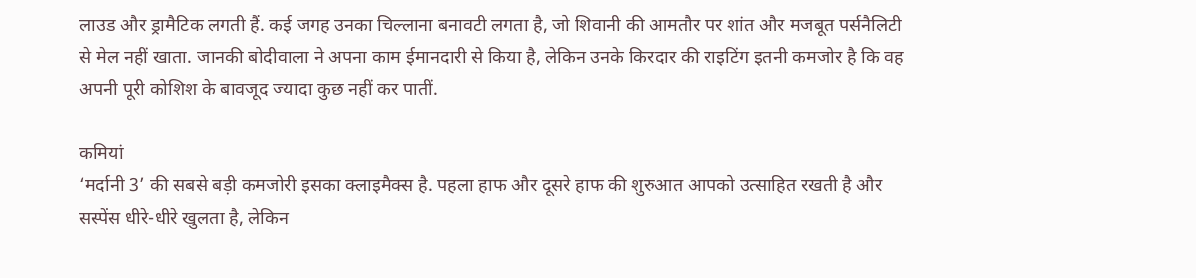लाउड और ड्रामैटिक लगती हैं. कई जगह उनका चिल्लाना बनावटी लगता है, जो शिवानी की आमतौर पर शांत और मजबूत पर्सनैलिटी से मेल नहीं खाता. जानकी बोदीवाला ने अपना काम ईमानदारी से किया है, लेकिन उनके किरदार की राइटिंग इतनी कमजोर है कि वह अपनी पूरी कोशिश के बावजूद ज्यादा कुछ नहीं कर पातीं.

कमियां
‘मर्दानी 3’ की सबसे बड़ी कमजोरी इसका क्लाइमैक्स है. पहला हाफ और दूसरे हाफ की शुरुआत आपको उत्साहित रखती है और सस्पेंस धीरे-धीरे खुलता है, लेकिन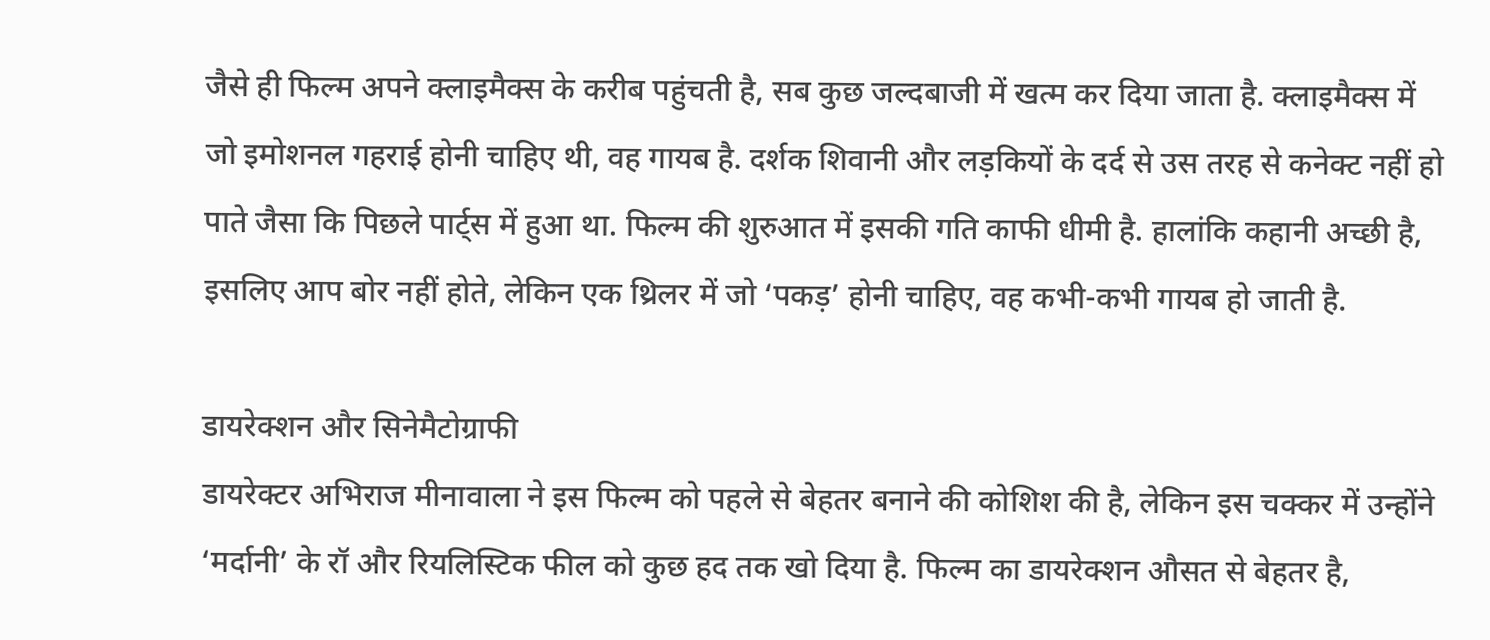जैसे ही फिल्म अपने क्लाइमैक्स के करीब पहुंचती है, सब कुछ जल्दबाजी में खत्म कर दिया जाता है. क्लाइमैक्स में जो इमोशनल गहराई होनी चाहिए थी, वह गायब है. दर्शक शिवानी और लड़कियों के दर्द से उस तरह से कनेक्ट नहीं हो पाते जैसा कि पिछले पार्ट्स में हुआ था. फिल्म की शुरुआत में इसकी गति काफी धीमी है. हालांकि कहानी अच्छी है, इसलिए आप बोर नहीं होते, लेकिन एक थ्रिलर में जो ‘पकड़’ होनी चाहिए, वह कभी-कभी गायब हो जाती है.

डायरेक्शन और सिनेमैटोग्राफी
डायरेक्टर अभिराज मीनावाला ने इस फिल्म को पहले से बेहतर बनाने की कोशिश की है, लेकिन इस चक्कर में उन्होंने ‘मर्दानी’ के रॉ और रियलिस्टिक फील को कुछ हद तक खो दिया है. फिल्म का डायरेक्शन औसत से बेहतर है,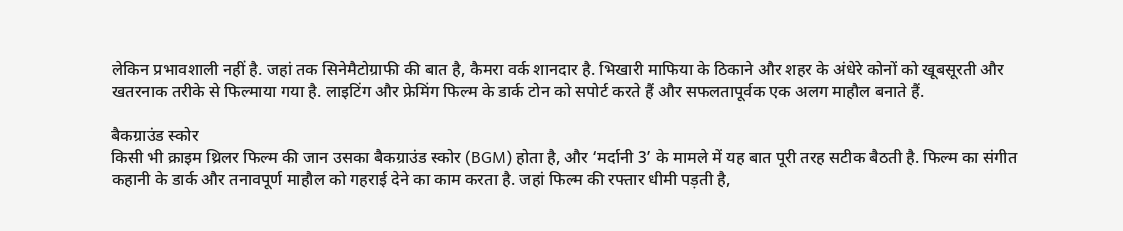लेकिन प्रभावशाली नहीं है. जहां तक सिनेमैटोग्राफी की बात है, कैमरा वर्क शानदार है. भिखारी माफिया के ठिकाने और शहर के अंधेरे कोनों को खूबसूरती और खतरनाक तरीके से फिल्माया गया है. लाइटिंग और फ्रेमिंग फिल्म के डार्क टोन को सपोर्ट करते हैं और सफलतापूर्वक एक अलग माहौल बनाते हैं.

बैकग्राउंड स्कोर
किसी भी क्राइम थ्रिलर फिल्म की जान उसका बैकग्राउंड स्कोर (BGM) होता है, और ‘मर्दानी 3’ के मामले में यह बात पूरी तरह सटीक बैठती है. फिल्म का संगीत कहानी के डार्क और तनावपूर्ण माहौल को गहराई देने का काम करता है. जहां फिल्म की रफ्तार धीमी पड़ती है,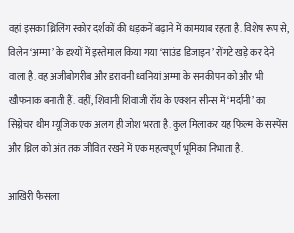वहां इसका थ्रिलिंग स्कोर दर्शकों की धड़कनें बढ़ाने में कामयाब रहता है. विशेष रूप से, विलेन ‘अम्मा’ के दृश्यों में इस्तेमाल किया गया ‘साउंड डिजाइन’ रोंगटे खड़े कर देने वाला है. वह अजीबोगरीब और डरावनी ध्वनियां अम्मा के सनकीपन को और भी खौफनाक बनाती हैं. वहीं, शिवानी शिवाजी रॉय के एक्शन सीन्स में ‘मर्दानी’ का सिग्नेचर थीम म्यूजिक एक अलग ही जोश भरता है. कुल मिलाकर यह फिल्म के सस्पेंस और थ्रिल को अंत तक जीवित रखने में एक महत्वपूर्ण भूमिका निभाता है.

आखिरी फैसला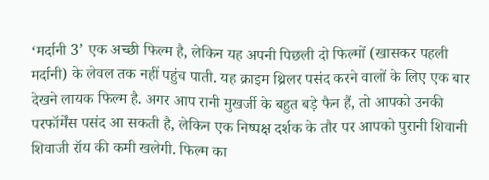‘मर्दानी 3’ एक अच्छी फिल्म है, लेकिन यह अपनी पिछली दो फिल्मों (खासकर पहली मर्दानी) के लेवल तक नहीं पहुंच पाती. यह क्राइम थ्रिलर पसंद करने वालों के लिए एक बार देखने लायक फिल्म है. अगर आप रानी मुखर्जी के बहुत बड़े फैन हैं, तो आपको उनकी परफॉर्मेंस पसंद आ सकती है, लेकिन एक निष्पक्ष दर्शक के तौर पर आपको पुरानी शिवानी शिवाजी रॉय की कमी खलेगी. फिल्म का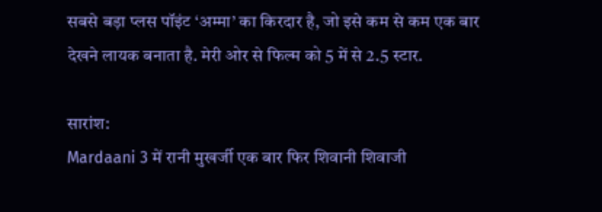सबसे बड़ा प्लस पॉइंट ‘अम्मा’ का किरदार है, जो इसे कम से कम एक बार देखने लायक बनाता है. मेरी ओर से फिल्म को 5 में से 2.5 स्टार.

सारांश:
Mardaani 3 में रानी मुखर्जी एक बार फिर शिवानी शिवाजी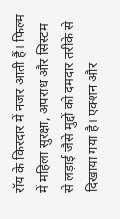रॉय के किरदार में नजर आती हैं। फिल्म में महिला सुरक्षा, अपराध और सिस्टम से लड़ाई जैसे मुद्दों को दमदार तरीके से दिखाया गया है। एक्शन और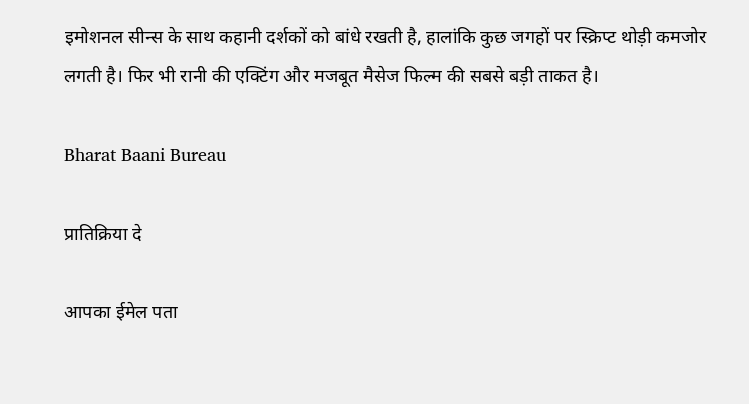इमोशनल सीन्स के साथ कहानी दर्शकों को बांधे रखती है, हालांकि कुछ जगहों पर स्क्रिप्ट थोड़ी कमजोर लगती है। फिर भी रानी की एक्टिंग और मजबूत मैसेज फिल्म की सबसे बड़ी ताकत है।

Bharat Baani Bureau

प्रातिक्रिया दे

आपका ईमेल पता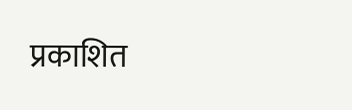प्रकाशित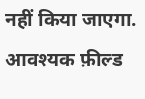नहीं किया जाएगा. आवश्यक फ़ील्ड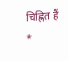चिह्नित हैं *